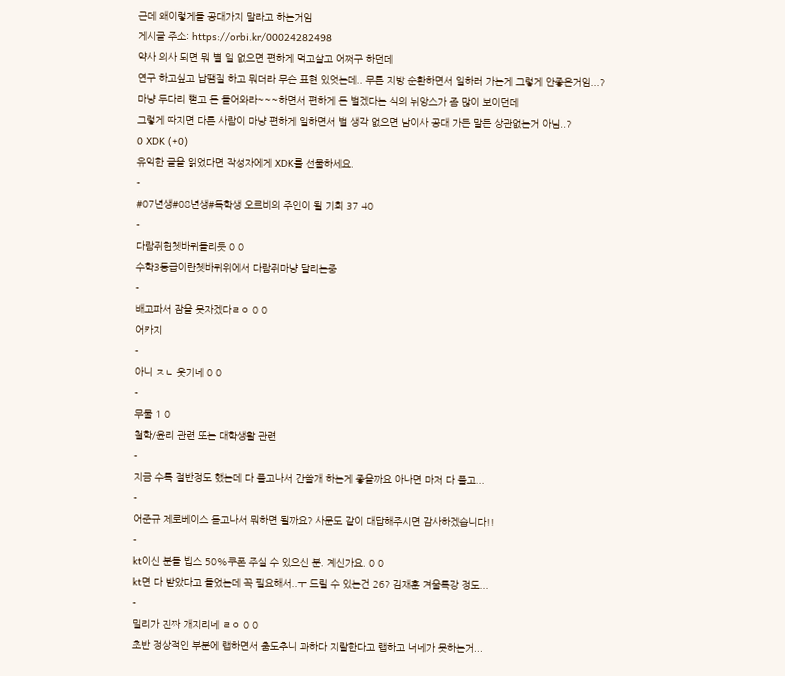근데 왜이렇게들 공대가지 말라고 하는거임
게시글 주소: https://orbi.kr/00024282498
약사 의사 되면 뭐 별 일 없으면 편하게 먹고살고 어쩌구 하던데
연구 하고싶고 납땜질 하고 뭐더라 무슨 표현 있엇는데.. 무튼 지방 순환하면서 일하러 가는게 그렇게 안좋은거임...?
마냥 두다리 뻗고 돈 들어와라~~~하면서 편하게 돈 벌겠다는 식의 뉘앙스가 좀 많이 보이던데
그렇게 따지면 다른 사람이 마냥 편하게 일하면서 벌 생각 없으면 남이사 공대 가든 말든 상관없는거 아님..?
0 XDK (+0)
유익한 글을 읽었다면 작성자에게 XDK를 선물하세요.
-
#07년생#08년생#독학생 오르비의 주인이 될 기회 37 40
-
다람쥐헌쳇바퀴돌리듯 0 0
수학3등급이란쳇바퀴위에서 다람쥐마냥 달리는중
-
배고파서 잠을 못자겠다ㄹㅇ 0 0
어카지
-
아니 ㅈㄴ 웃기네 0 0
-
무물 1 0
철학/윤리 관련 또는 대학생활 관련
-
지금 수특 절반정도 했는데 다 풀고나서 간쓸개 하는게 좋을까요 아나면 마저 다 풀고...
-
어준규 제로베이스 듣고나서 뭐하면 될까요? 사문도 같이 대답해주시면 감사하겠습니다!!
-
kt이신 분들 빕스 50%쿠폰 주실 수 있으신 분. 계신가요. 0 0
kt면 다 받았다고 들었는데 꼭 필요해서..ㅜ 드릴 수 있는건 26? 김재훈 겨울특강 정도...
-
밀리가 진짜 개지리네 ㄹㅇ 0 0
초반 정상적인 부분에 랩하면서 춤도추니 과하다 지랄한다고 랩하고 너네가 못하는거...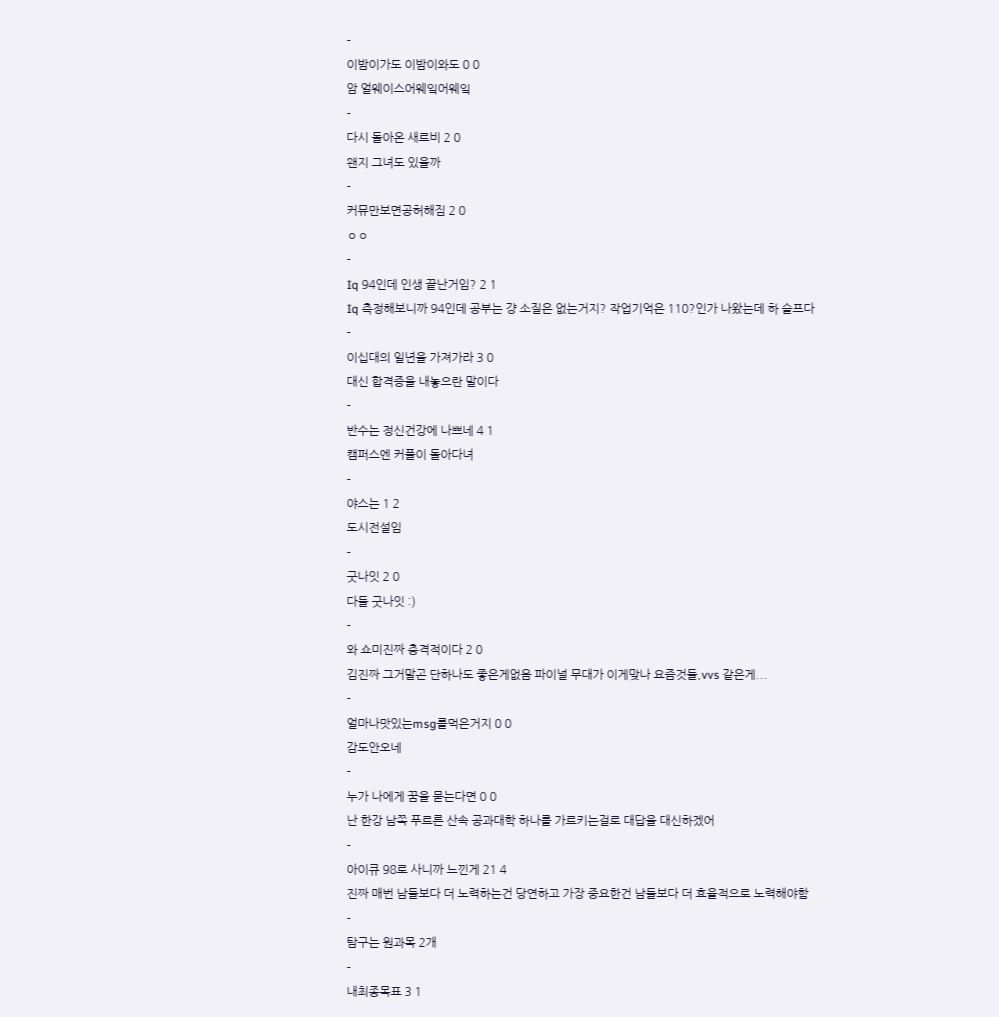-
이밤이가도 이밤이와도 0 0
암 얼웨이스어웨잌어웨잌
-
다시 돌아온 새르비 2 0
왠지 그녀도 있을까
-
커뮤만보면공허해짐 2 0
ㅇㅇ
-
Iq 94인데 인생 끝난거임? 2 1
Iq 측정해보니까 94인데 공부는 걍 소질은 없는거지? 작업기억은 110?인가 나왔는데 하 슬프다
-
이십대의 일년을 가져가라 3 0
대신 합격증을 내놓으란 말이다
-
반수는 정신건강에 나쁘네 4 1
캠퍼스엔 커플이 돌아다녀
-
야스는 1 2
도시전설임
-
굿나잇 2 0
다들 굿나잇 :)
-
와 쇼미진짜 충격적이다 2 0
김진짜 그거말곤 단하나도 좋은게없음 파이널 무대가 이게맞나 요즘것들,vvs 같은게...
-
얼마나맛있는msg를먹은거지 0 0
감도안오네
-
누가 나에게 꿈을 묻는다면 0 0
난 한강 남쪽 푸르른 산속 공과대학 하나를 가르키는걸로 대답을 대신하겠어
-
아이큐 98로 사니까 느낀게 21 4
진짜 매번 남들보다 더 노력하는건 당연하고 가장 중요한건 남들보다 더 효율적으로 노력해야함
-
탐구는 원과목 2개
-
내최종목표 3 1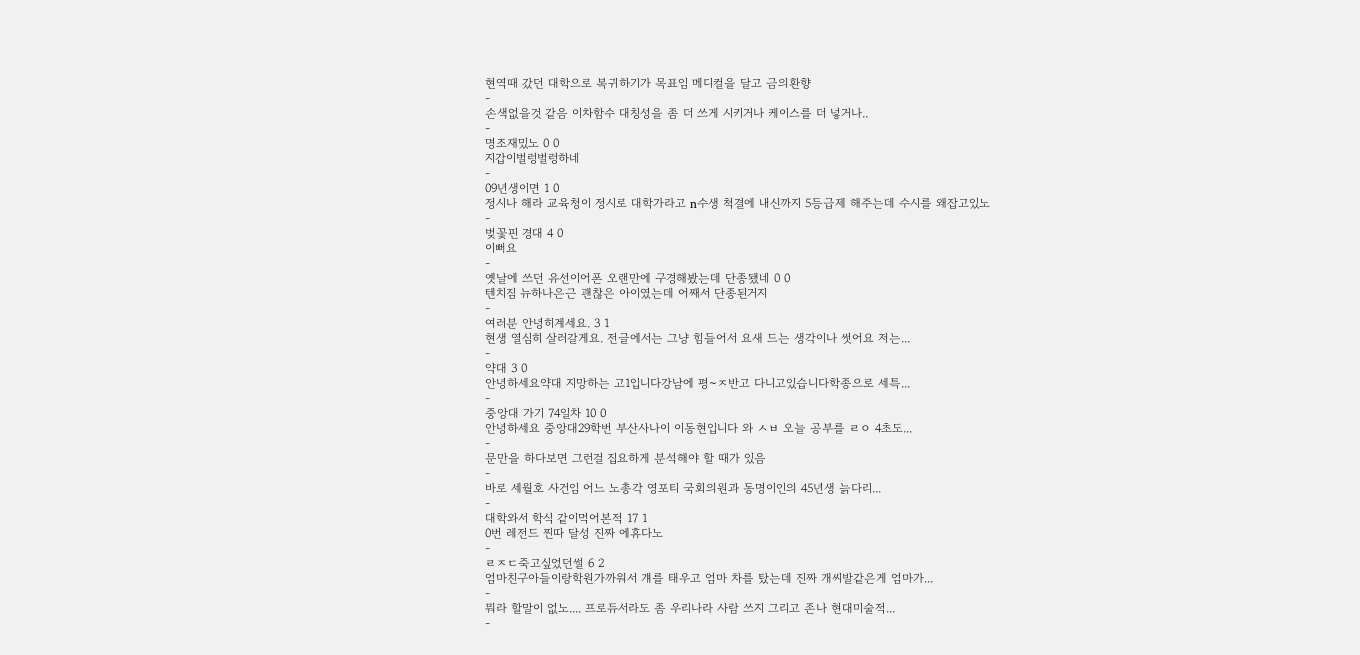현역때 갔던 대학으로 복귀하기가 목표임 메디컬을 달고 금의환향
-
손색없을것 같음 이차함수 대칭성을 좀 더 쓰게 시키거나 케이스를 더 넣거나..
-
명조재밌노 0 0
지갑이벌렁벌렁하네
-
09년생이면 1 0
정시나 해라 교육청이 정시로 대학가라고 n수생 척결에 내신까지 5등급제 해주는데 수시를 왜잡고있노
-
벚꽃핀 경대 4 0
이뻐요
-
옛날에 쓰던 유선이어폰 오랜만에 구경해봤는데 단종됐네 0 0
텐치짐 뉴하나은근 괜찮은 아이였는데 어째서 단종된거지
-
여러분 안녕히계세요. 3 1
현생 열심히 살러갈게요. 전글에서는 그냥 힘들어서 요새 드는 생각이나 썻어요 저는...
-
약대 3 0
안녕하세요약대 지망하는 고1입니다강남에 평~ㅈ반고 다니고있습니다학종으로 세특...
-
중앙대 가기 74일차 10 0
안녕하세요 중앙대29학번 부산사나이 이동현입니다 와 ㅅㅂ 오늘 공부를 ㄹㅇ 4초도...
-
문만을 하다보면 그런걸 집요하게 분석해야 할 때가 있음
-
바로 세월호 사건임 어느 노총각 영포티 국회의원과 동명이인의 45년생 늙다리...
-
대학와서 학식 같이먹어본적 17 1
0번 레전드 찐따 달성 진짜 에휴다노
-
ㄹㅈㄷ죽고싶었던썰 6 2
엄마친구아들이랑학원가까워서 걔를 태우고 엄마 차를 탔는데 진짜 개씨발같은게 엄마가...
-
뭐라 할말이 없노.... 프로듀서라도 좀 우리나라 사람 쓰지 그리고 존나 현대미술적...
-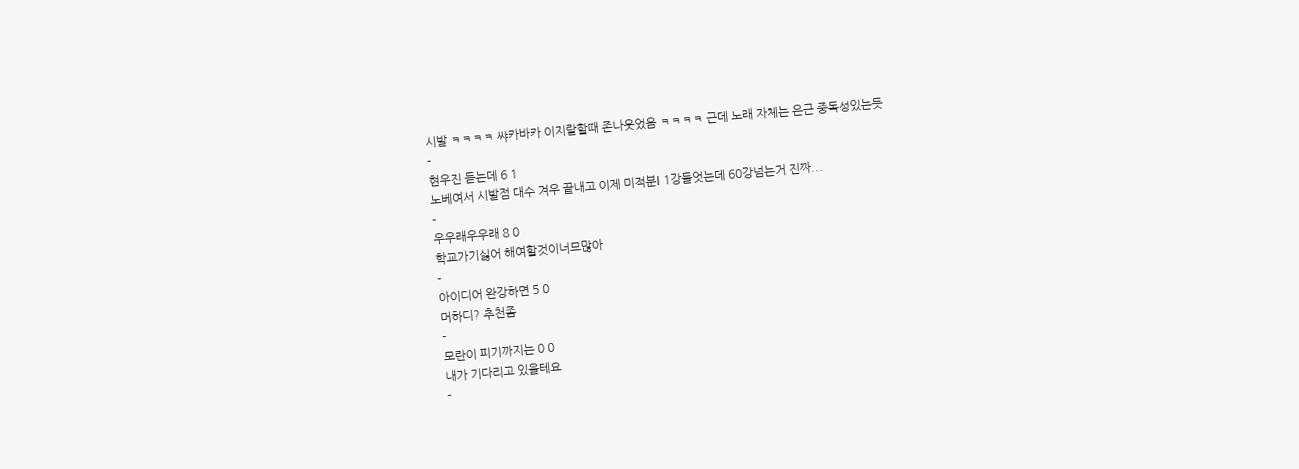시발 ㅋㅋㅋㅋ 쌰카바카 이지랄할때 존나웃었음 ㅋㅋㅋㅋ 근데 노래 자체는 은근 중독성있는듯
-
현우진 듣는데 6 1
노베여서 시발점 대수 겨우 끝내고 이제 미적분I 1강들엇는데 60강넘는거 진짜...
-
우우래우우래 8 0
학교가기싫어 해여할것이너므많아
-
아이디어 완강하면 5 0
머하디? 추천좀
-
모란이 피기까지는 0 0
내가 기다리고 있을테요
-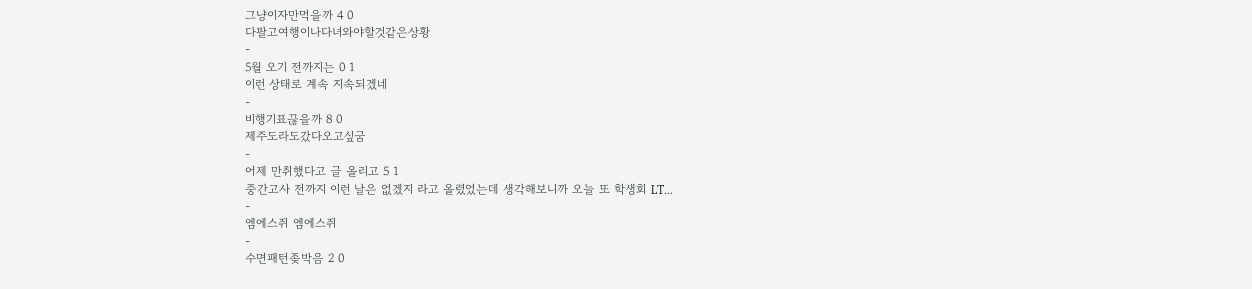그냥이자만먹을까 4 0
다팔고여행이나다녀와야할것같은상황
-
5월 오기 전까지는 0 1
이런 상태로 계속 지속되겠네
-
비행기표끊을까 8 0
제주도라도갔다오고싶굼
-
어제 만취했다고 글 올리고 5 1
중간고사 전까지 이런 날은 없겠지 라고 올렸었는데 생각해보니까 오늘 또 학생회 LT...
-
엠에스쥐 엠에스쥐
-
수면패턴좆박음 2 0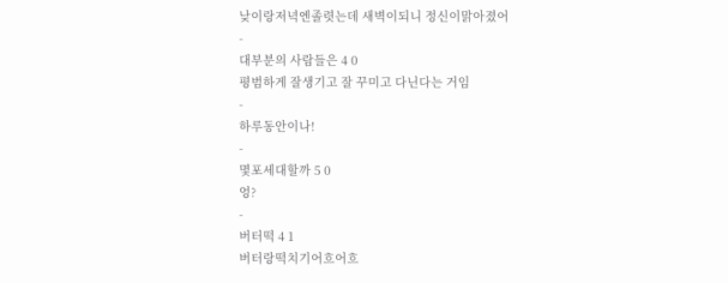낮이랑저녁엔졸렷는데 새벽이되니 정신이맑아졌어
-
대부분의 사람들은 4 0
평범하게 잘생기고 잘 꾸미고 다닌다는 거임
-
하루동안이나!
-
몇포세대할까 5 0
엉?
-
버터떡 4 1
버터랑떡치기어흐어흐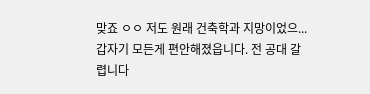맞죠 ㅇㅇ 저도 원래 건축학과 지망이었으...
갑자기 모든게 편안해졌읍니다. 전 공대 갈렵니다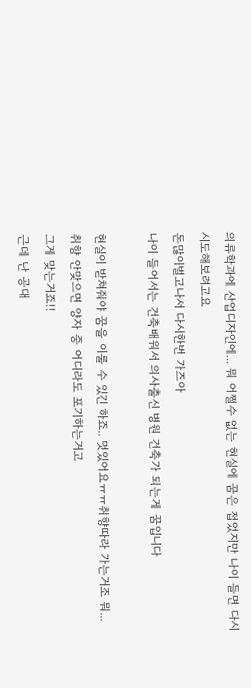의류학과에 산업디자인에... 뭐 어쩔수 없는 현실에 꿈은 접었지만 나이 들면 다시 시도해보려고요
돈많이벌고나서 다시한번 가즈아
나이 들어서는 건축배워서 의사출신 병원 건축가 되는게 꿈입니다

현실이 받쳐줘야 꿈을 이룰 수 있긴 하죠.. 멋있어요ㅠㅠ취향따라 가는거조 뭐...
취향 안맞으면 양자 중 어디라도 포기하는거고
그게 맞는거죠!!
근데 난 공대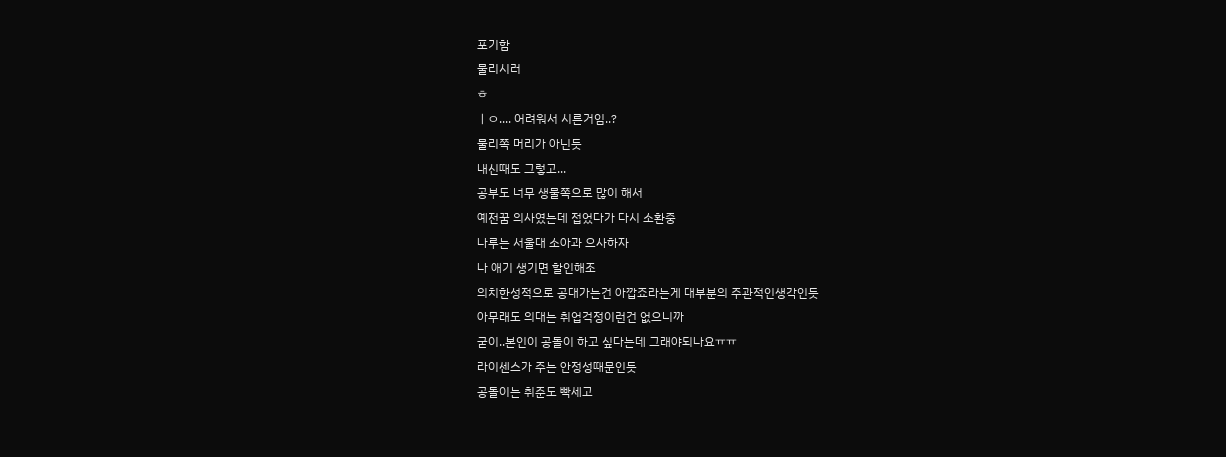포기함
물리시러
ㅎ
ㅣㅇ.... 어려워서 시른거임..?
물리쪽 머리가 아닌듯
내신때도 그렇고...
공부도 너무 생물쪽으로 많이 해서
예전꿈 의사였는데 접었다가 다시 소환중
나루는 서울대 소아과 으사하자
나 애기 생기면 할인해조
의치한성적으로 공대가는건 아깝죠라는게 대부분의 주관적인생각인듯
아무래도 의대는 취업걱정이런건 없으니까
굳이..본인이 공돌이 하고 싶다는데 그래야되나요ㅠㅠ
라이센스가 주는 안정성때문인듯
공돌이는 취준도 빡세고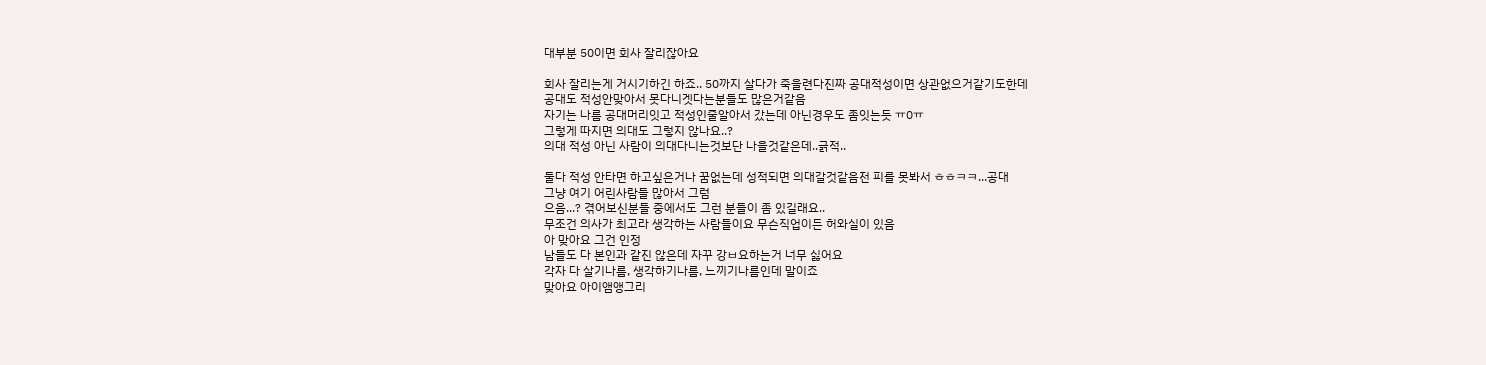대부분 50이면 회사 잘리잖아요

회사 잘리는게 거시기하긴 하죠.. 50까지 살다가 죽을련다진짜 공대적성이면 상관없으거같기도한데
공대도 적성안맞아서 못다니겟다는분들도 많은거같음
자기는 나름 공대머리잇고 적성인줄알아서 갔는데 아닌경우도 좀잇는듯 ㅠ0ㅠ
그렇게 따지면 의대도 그렇지 않나요..?
의대 적성 아닌 사람이 의대다니는것보단 나을것같은데..긁적..

둘다 적성 안타면 하고싶은거나 꿈없는데 성적되면 의대갈것같음전 피를 못봐서 ㅎㅎㅋㅋ...공대
그냥 여기 어린사람들 많아서 그럼
으음...? 겪어보신분들 중에서도 그런 분들이 좀 있길래요..
무조건 의사가 최고라 생각하는 사람들이요 무슨직업이든 허와실이 있음
아 맞아요 그건 인정
남들도 다 본인과 같진 않은데 자꾸 강ㅂ요하는거 너무 싫어요
각자 다 살기나름, 생각하기나름, 느끼기나름인데 말이죠
맞아요 아이앰앵그리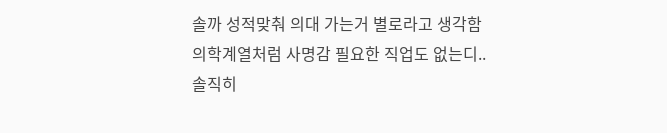솔까 성적맞춰 의대 가는거 별로라고 생각함
의학계열처럼 사명감 필요한 직업도 없는디..
솔직히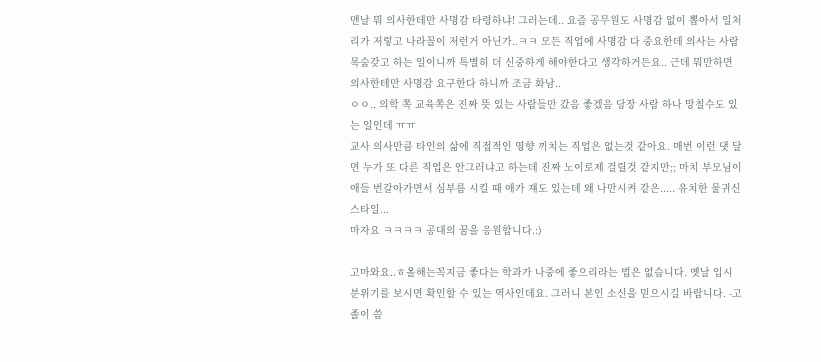맨날 뭐 의사한테만 사명감 타령하냐! 그러는데.. 요즘 공무원도 사명감 없이 뽑아서 일처리가 저렇고 나라꼴이 저런거 아닌가..ㅋㅋ 모든 직업에 사명감 다 중요한데 의사는 사람 목숨갖고 하는 일이니까 특별히 더 신중하게 해야한다고 생각하거든요.. 근데 뭐만하면 의사한테만 사명감 요구한다 하니까 조금 화남..
ㅇㅇ.. 의학 쪽 교육쪽은 진짜 뜻 있는 사람들만 갔음 좋겠음 당장 사람 하나 망칠수도 있는 일인데 ㅠㅠ
교사 의사만큼 타인의 삶에 직접적인 영향 끼치는 직업은 없는것 같아요. 매번 이런 댓 달면 누가 또 다른 직업은 안그러냐고 하는데 진짜 노이로제 걸릴것 같지만;; 마치 부모님이 애들 번갈아가면서 심부름 시킬 때 애가 쟤도 있는데 왜 나만시켜 같은..... 유치한 물귀신스타일...
마자요 ㅋㅋㅋㅋ 공대의 꿈을 응원합니다.:)

고마와요..ㅎ올해는꼭지금 좋다는 학과가 나중에 좋으리라는 법은 없습니다. 옛날 입시 분위기를 보시면 확인할 수 있는 역사인데요. 그러니 본인 소신을 믿으시길 바랍니다. -고졸이 씀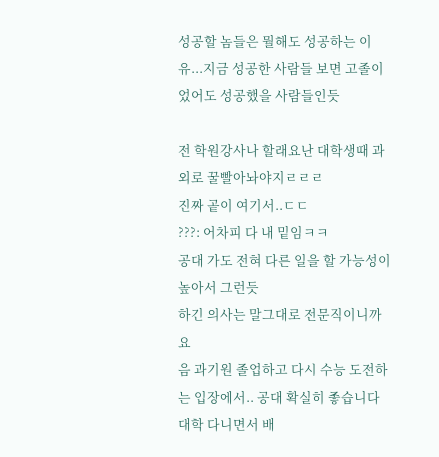성공할 놈들은 뭘해도 성공하는 이유...지금 성공한 사람들 보면 고졸이었어도 성공했을 사람들인듯

전 학원강사나 할래요난 대학생때 과외로 꿀빨아놔야지ㄹㄹㄹ
진짜 곹이 여기서..ㄷㄷ
???: 어차피 다 내 밑임ㅋㅋ
공대 가도 전혀 다른 일을 할 가능성이 높아서 그런듯
하긴 의사는 말그대로 전문직이니까요
음 과기원 졸업하고 다시 수능 도전하는 입장에서.. 공대 확실히 좋습니다 대학 다니면서 배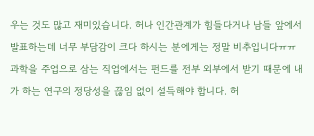우는 것도 많고 재미있습니다. 허나 인간관계가 힘들다거나 남들 앞에서 발표하는데 너무 부담감이 크다 하시는 분에게는 정말 비추입니다ㅠㅠ
과학을 주업으로 삼는 직업에서는 펀드를 전부 외부에서 받기 때문에 내가 하는 연구의 정당성을 끊임 없이 설득해야 합니다. 허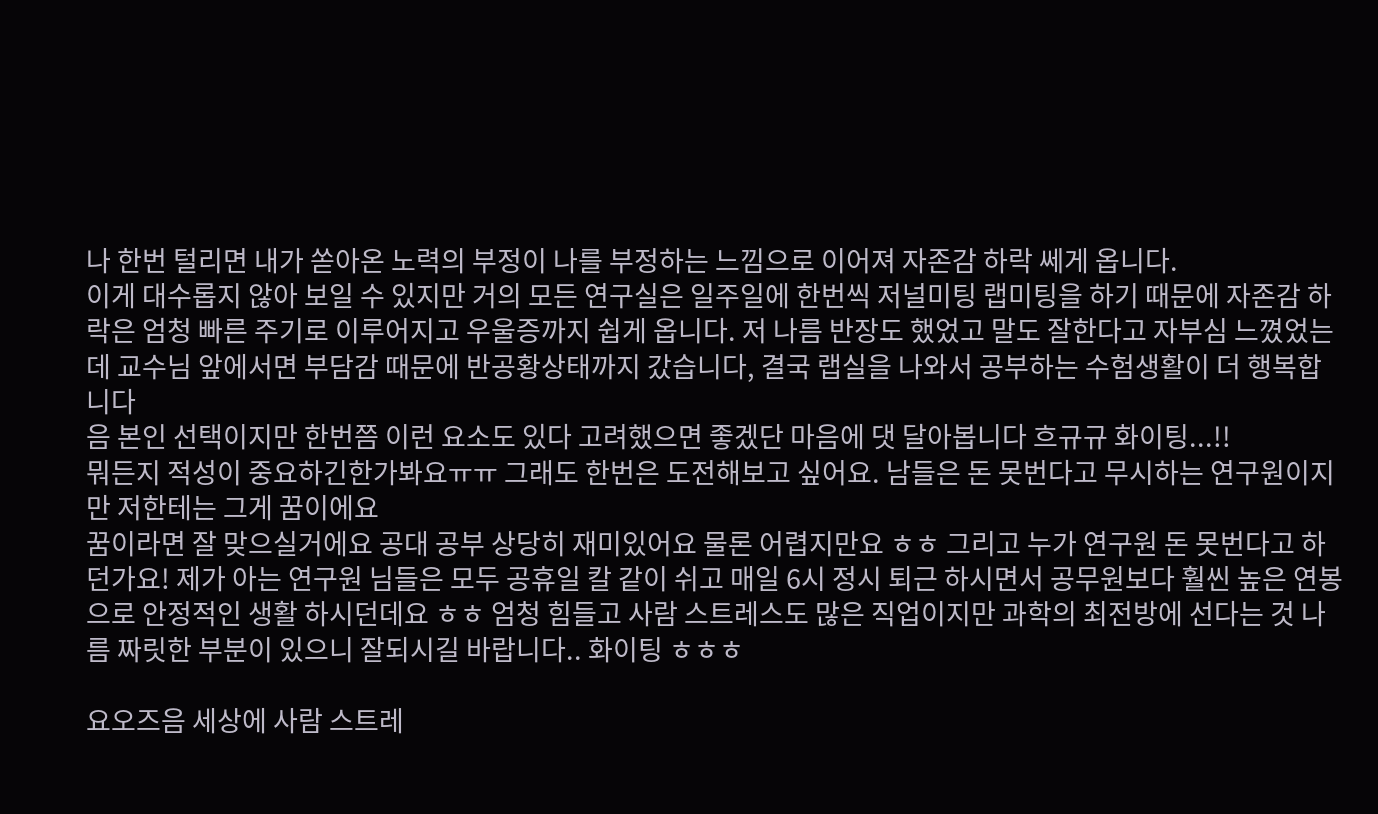나 한번 털리면 내가 쏟아온 노력의 부정이 나를 부정하는 느낌으로 이어져 자존감 하락 쎄게 옵니다.
이게 대수롭지 않아 보일 수 있지만 거의 모든 연구실은 일주일에 한번씩 저널미팅 랩미팅을 하기 때문에 자존감 하락은 엄청 빠른 주기로 이루어지고 우울증까지 쉽게 옵니다. 저 나름 반장도 했었고 말도 잘한다고 자부심 느꼈었는데 교수님 앞에서면 부담감 때문에 반공황상태까지 갔습니다, 결국 랩실을 나와서 공부하는 수험생활이 더 행복합니다
음 본인 선택이지만 한번쯤 이런 요소도 있다 고려했으면 좋겠단 마음에 댓 달아봅니다 흐규규 화이팅...!!
뭐든지 적성이 중요하긴한가봐요ㅠㅠ 그래도 한번은 도전해보고 싶어요. 남들은 돈 못번다고 무시하는 연구원이지만 저한테는 그게 꿈이에요
꿈이라면 잘 맞으실거에요 공대 공부 상당히 재미있어요 물론 어렵지만요 ㅎㅎ 그리고 누가 연구원 돈 못번다고 하던가요! 제가 아는 연구원 님들은 모두 공휴일 칼 같이 쉬고 매일 6시 정시 퇴근 하시면서 공무원보다 훨씬 높은 연봉으로 안정적인 생활 하시던데요 ㅎㅎ 엄청 힘들고 사람 스트레스도 많은 직업이지만 과학의 최전방에 선다는 것 나름 짜릿한 부분이 있으니 잘되시길 바랍니다.. 화이팅 ㅎㅎㅎ

요오즈음 세상에 사람 스트레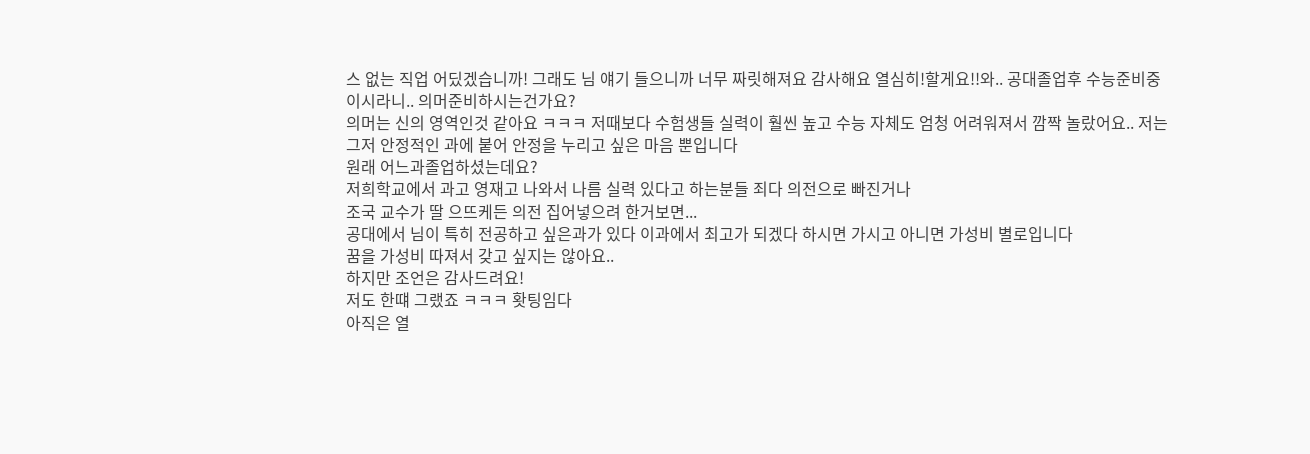스 없는 직업 어딨겠습니까! 그래도 님 얘기 들으니까 너무 짜릿해져요 감사해요 열심히!할게요!!와.. 공대졸업후 수능준비중이시라니.. 의머준비하시는건가요?
의머는 신의 영역인것 같아요 ㅋㅋㅋ 저때보다 수험생들 실력이 훨씬 높고 수능 자체도 엄청 어려워져서 깜짝 놀랐어요.. 저는 그저 안정적인 과에 붙어 안정을 누리고 싶은 마음 뿐입니다
원래 어느과졸업하셨는데요?
저희학교에서 과고 영재고 나와서 나름 실력 있다고 하는분들 죄다 의전으로 빠진거나
조국 교수가 딸 으뜨케든 의전 집어넣으려 한거보면...
공대에서 님이 특히 전공하고 싶은과가 있다 이과에서 최고가 되겠다 하시면 가시고 아니면 가성비 별로입니다
꿈을 가성비 따져서 갖고 싶지는 않아요..
하지만 조언은 감사드려요!
저도 한떄 그랬죠 ㅋㅋㅋ 홧팅임다
아직은 열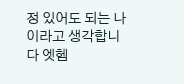정 있어도 되는 나이라고 생각합니다 엣헴